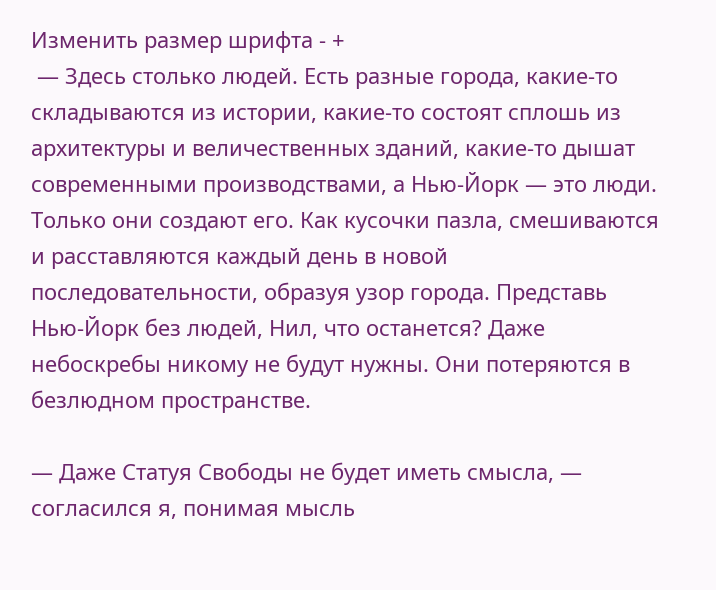Изменить размер шрифта - +
 — Здесь столько людей. Есть разные города, какие-то складываются из истории, какие-то состоят сплошь из архитектуры и величественных зданий, какие-то дышат современными производствами, а Нью-Йорк — это люди. Только они создают его. Как кусочки пазла, смешиваются и расставляются каждый день в новой последовательности, образуя узор города. Представь Нью-Йорк без людей, Нил, что останется? Даже небоскребы никому не будут нужны. Они потеряются в безлюдном пространстве.

— Даже Статуя Свободы не будет иметь смысла, — согласился я, понимая мысль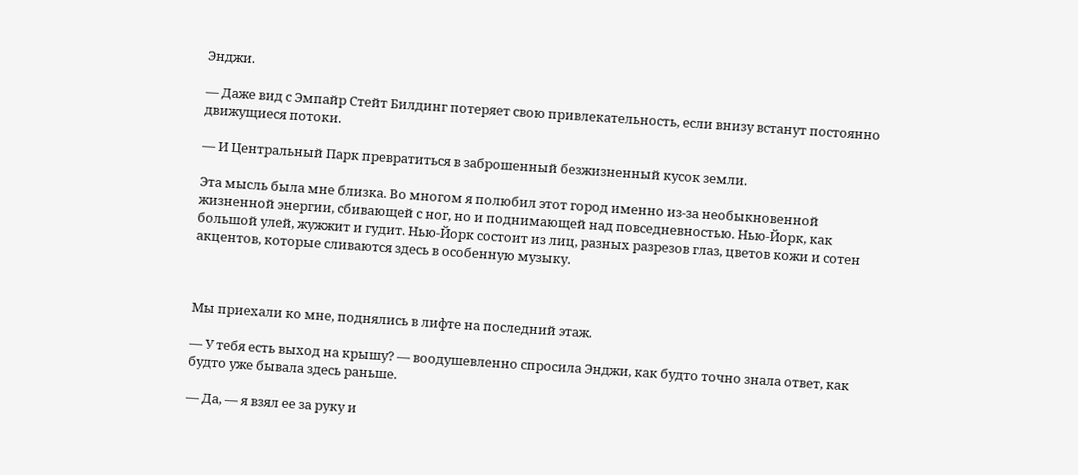Энджи.

— Даже вид с Эмпайр Стейт Билдинг потеряет свою привлекательность, если внизу встанут постоянно движущиеся потоки.

— И Центральный Парк превратиться в заброшенный безжизненный кусок земли.

Эта мысль была мне близка. Во многом я полюбил этот город именно из-за необыкновенной жизненной энергии, сбивающей с ног, но и поднимающей над повседневностью. Нью-Йорк, как большой улей, жужжит и гудит. Нью-Йорк состоит из лиц, разных разрезов глаз, цветов кожи и сотен акцентов, которые сливаются здесь в особенную музыку.



Мы приехали ко мне, поднялись в лифте на последний этаж.

— У тебя есть выход на крышу? — воодушевленно спросила Энджи, как будто точно знала ответ, как будто уже бывала здесь раньше.

— Да, — я взял ее за руку и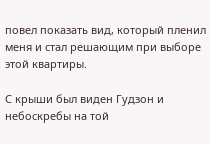повел показать вид, который пленил меня и стал решающим при выборе этой квартиры.

С крыши был виден Гудзон и небоскребы на той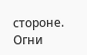стороне. Огни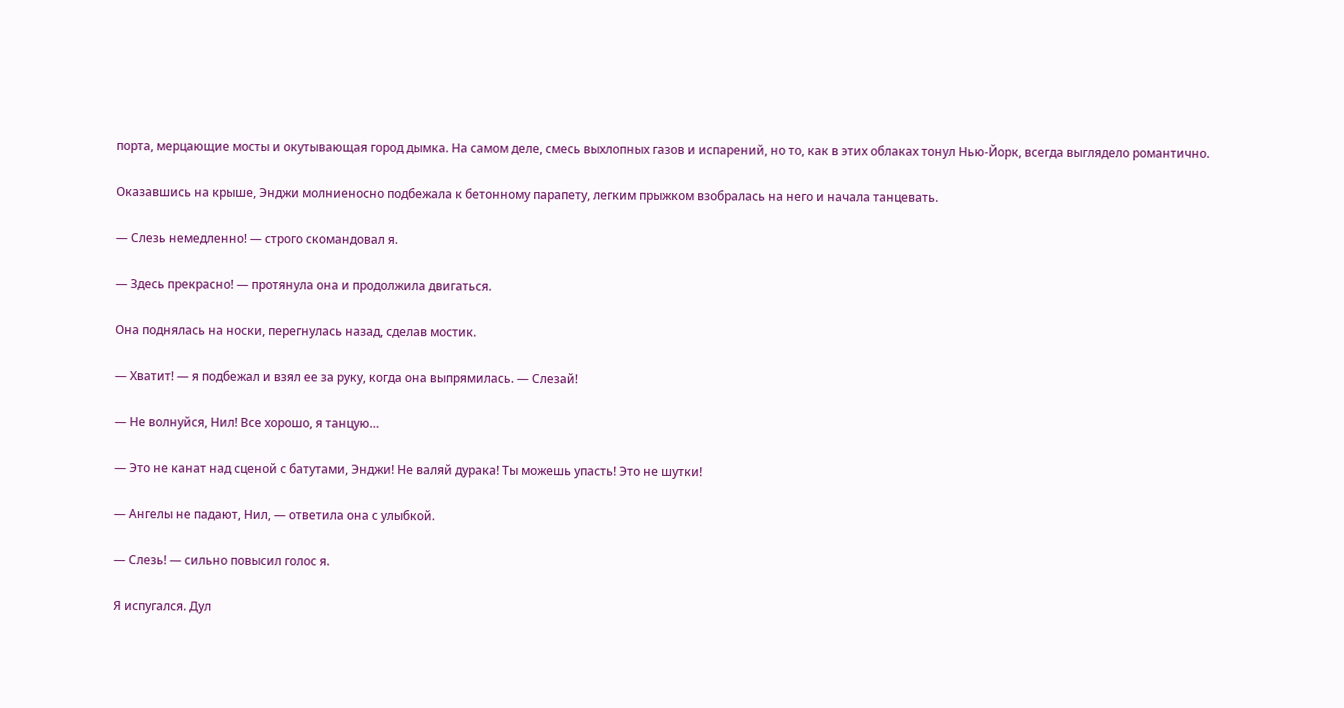порта, мерцающие мосты и окутывающая город дымка. На самом деле, смесь выхлопных газов и испарений, но то, как в этих облаках тонул Нью-Йорк, всегда выглядело романтично.

Оказавшись на крыше, Энджи молниеносно подбежала к бетонному парапету, легким прыжком взобралась на него и начала танцевать.

— Слезь немедленно! — строго скомандовал я.

— Здесь прекрасно! — протянула она и продолжила двигаться.

Она поднялась на носки, перегнулась назад, сделав мостик.

— Хватит! — я подбежал и взял ее за руку, когда она выпрямилась. — Слезай!

— Не волнуйся, Нил! Все хорошо, я танцую…

— Это не канат над сценой с батутами, Энджи! Не валяй дурака! Ты можешь упасть! Это не шутки!

— Ангелы не падают, Нил, — ответила она с улыбкой.

— Слезь! — сильно повысил голос я.

Я испугался. Дул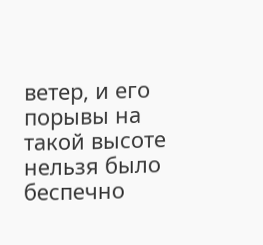ветер, и его порывы на такой высоте нельзя было беспечно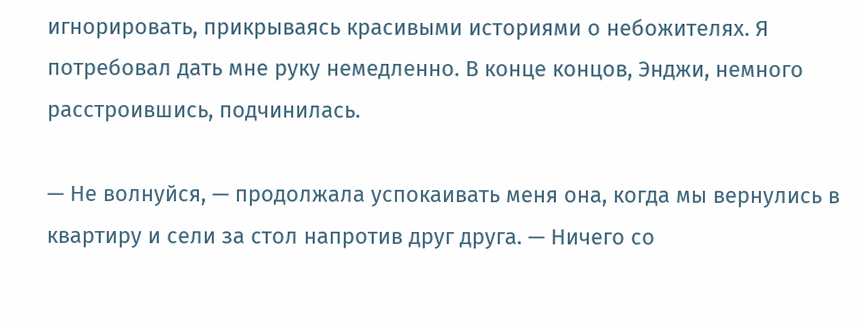игнорировать, прикрываясь красивыми историями о небожителях. Я потребовал дать мне руку немедленно. В конце концов, Энджи, немного расстроившись, подчинилась.

— Не волнуйся, — продолжала успокаивать меня она, когда мы вернулись в квартиру и сели за стол напротив друг друга. — Ничего со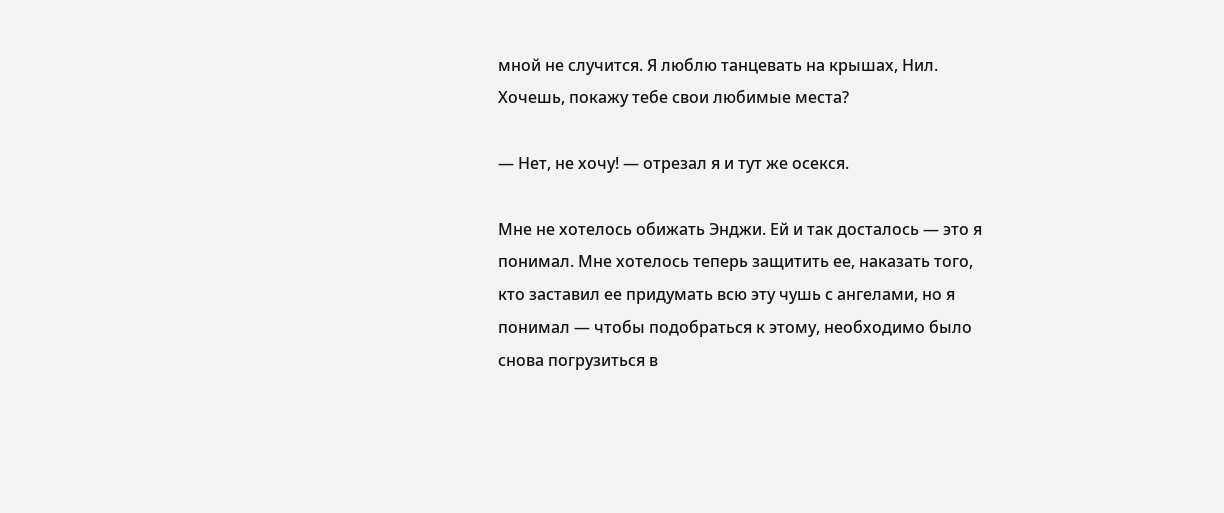мной не случится. Я люблю танцевать на крышах, Нил. Хочешь, покажу тебе свои любимые места?

— Нет, не хочу! — отрезал я и тут же осекся.

Мне не хотелось обижать Энджи. Ей и так досталось — это я понимал. Мне хотелось теперь защитить ее, наказать того, кто заставил ее придумать всю эту чушь с ангелами, но я понимал — чтобы подобраться к этому, необходимо было снова погрузиться в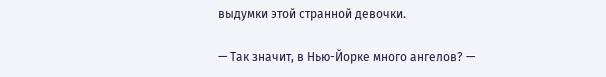выдумки этой странной девочки.

— Так значит, в Нью-Йорке много ангелов? —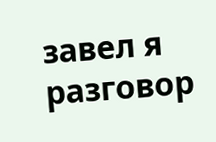завел я разговор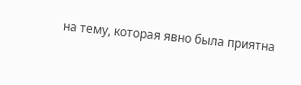на тему, которая явно была приятна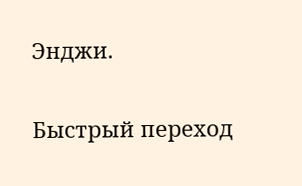Энджи.

Быстрый переход